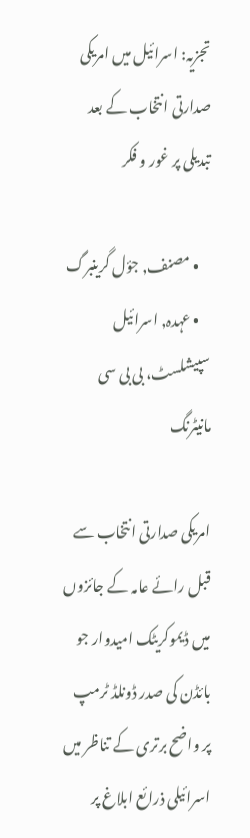تجزیہ: اسرائیل میں امریکی صدارتی انتخاب کے بعد تبدیلی پر غور و فکر

    • مصنف, جؤل گرینبرگ
    • عہدہ, اسرائیل سپیشلسٹ، بی بی سی مانیٹرنگ

امریکی صدارتی انتخاب سے قبل رائے عامہ کے جائزوں میں ڈیموکریٹک امیدوار جو بائڈن کی صدر ڈونلڈ ٹرمپ پر واضح برتری کے تناظر میں اسرائیلی ذرائع ابلاغ پر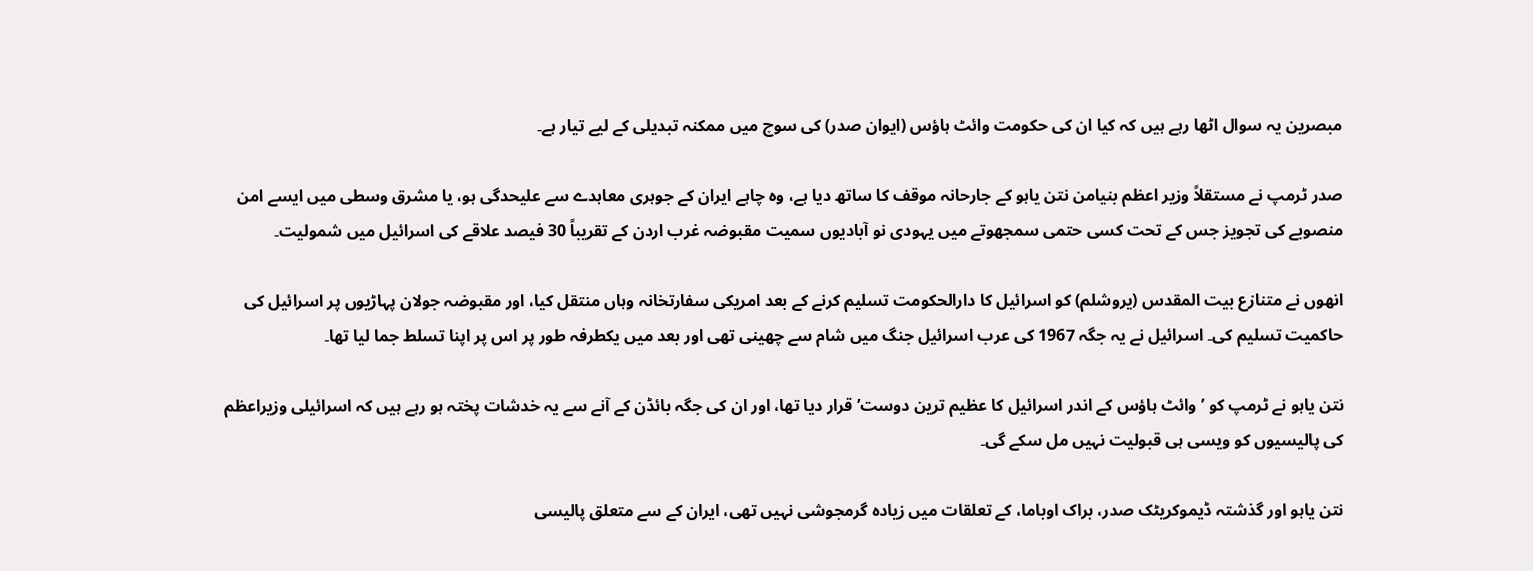مبصرین یہ سوال اٹھا رہے ہیں کہ کیا ان کی حکومت وائٹ ہاؤس (ایوان صدر) کی سوچ میں ممکنہ تبدیلی کے لیے تیار ہے۔

صدر ٹرمپ نے مستقلاً وزیر اعظم بنیامن نتن یاہو کے جارحانہ موقف کا ساتھ دیا ہے، وہ چاہے ایران کے جوہری معاہدے سے علیحدگی ہو، یا مشرق وسطی میں ایسے امن منصوبے کی تجویز جس کے تحت کسی حتمی سمجھوتے میں یہودی نو آبادیوں سمیت مقبوضہ غرب اردن کے تقریباً 30 فیصد علاقے کی اسرائیل میں شمولیت۔

انھوں نے متنازع بیت المقدس (یروشلم) کو اسرائیل کا دارالحکومت تسلیم کرنے کے بعد امریکی سفارتخانہ وہاں منتقل کیا، اور مقبوضہ جولان پہاڑیوں پر اسرائیل کی حاکمیت تسلیم کی۔ اسرائیل نے یہ جگہ 1967 کی عرب اسرائیل جنگ میں شام سے چھینی تھی اور بعد میں یکطرفہ طور پر اس پر اپنا تسلط جما لیا تھا۔

نتن یاہو نے ٹرمپ کو ’وائٹ ہاؤس کے اندر اسرائیل کا عظیم ترین دوست’ قرار دیا تھا، اور ان کی جگہ بائڈن کے آنے سے یہ خدشات پختہ ہو رہے ہیں کہ اسرائیلی وزیراعظم کی پالیسیوں کو ویسی ہی قبولیت نہیں مل سکے گی۔

نتن یاہو اور گذشتہ ڈیموکریٹک صدر، براک اوباما، کے تعلقات میں زیادہ گرمجوشی نہیں تھی، ایران کے سے متعلق پالیسی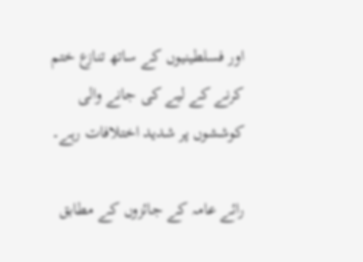اور فسلطینیوں کے ساتھ تنازع ختم کرنے کے لیے کی جانے والی کوششوں پر شدید اختلافات رہے۔

رائے عامہ کے جائزوں کے مطابق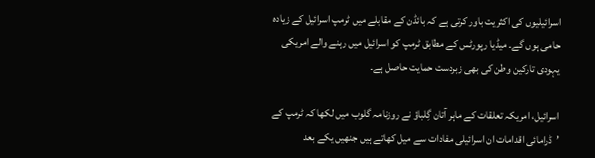اسرائیلیوں کی اکثریت باور کرتی ہے کہ بائڈن کے مقابلے میں ٹرمپ اسرائیل کے زیادہ حامی ہوں گے۔ میڈیا رپورٹس کے مطابق ٹرمپ کو اسرائیل میں رہنے والے امریکی یہودی تارکین وطن کی بھی زبردست حمایت حاصل ہے۔

اسرائیل، امریکہ تعلقات کے ماہر آتان گِلباؤ نے روزنامہ گلوب میں لکھا کہ ٹرمپ کے ’ڈرامائی اقدامات ان اسرائیلی مفادات سے میل کھاتے ہیں جنھیں یکے بعد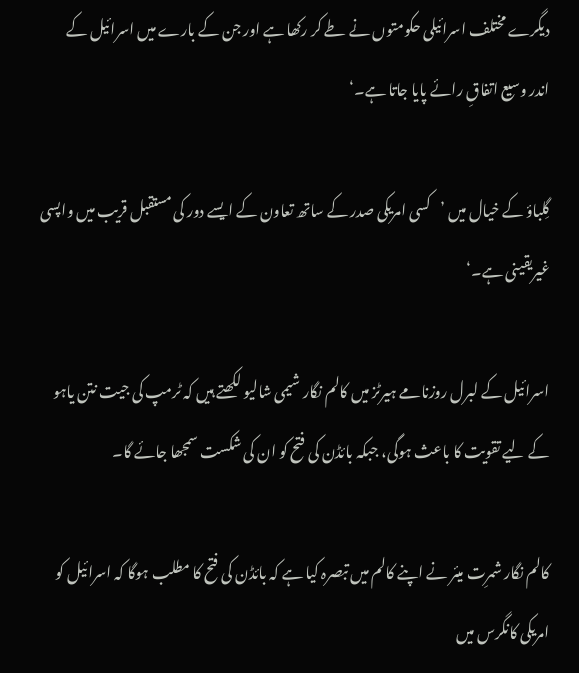دیگرے مختلف اسرائیلی حکومتوں نے طے کر رکھا ہے اور جن کے بارے میں اسرائیل کے اندر وسیع اتفاقِ رائے پایا جاتا ہے۔‘

گِلباؤ کے خیال میں ’کسی امریکی صدر کے ساتھ تعاون کے ایسے دور کی مستقبل قریب میں واپسی غیریقینی ہے۔‘

اسرائیل کے لبرل روزنامے ہیرٹز میں کالم نگار شیمی شالیو لکھتے ہیں کہ ٹرمپ کی جیت نتن یاہو کے لیے تقویت کا باعث ہوگی، جبکہ بائڈن کی فتح کو ان کی شکست سمجھا جائے گا۔

کالم نگار شمرِت میئر نے اپنے کالم میں تبصرہ کیا ہے کہ بائڈن کی فتح کا مطلب ہوگا کہ اسرائیل کو امریکی کانگرس میں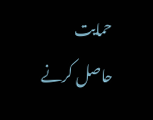حمایت حاصل کرنے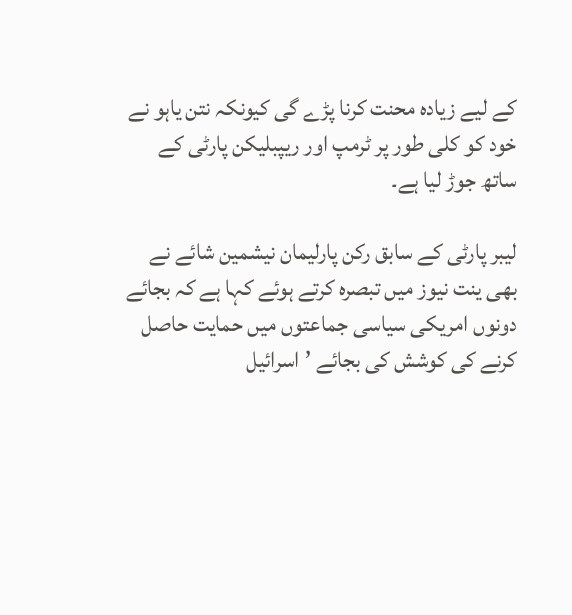کے لیے زیادہ محنت کرنا پڑے گی کیونکہ نتن یاہو نے خود کو کلی طور پر ٹرمپ اور ریپبلیکن پارٹی کے ساتھ جوڑ لیا ہے۔

لیبر پارٹی کے سابق رکن پارلیمان نیشمین شائے نے بھی ینت نیوز میں تبصرہ کرتے ہوئے کہا ہے کہ بجائے دونوں امریکی سیاسی جماعتوں میں حمایت حاصل کرنے کی کوشش کی بجائے ’اسرائیل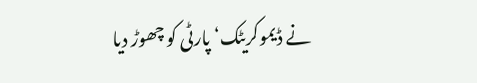نے ڈیموکریٹک‘ پارٹی کو چھوڑ دیا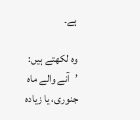ہے۔

وہ لکھتے ہیں: ’آنے والے ماہ جنوری، یا زیادہ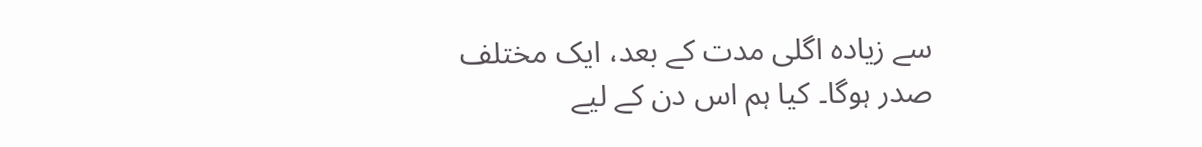سے زیادہ اگلی مدت کے بعد، ایک مختلف صدر ہوگا۔ کیا ہم اس دن کے لیے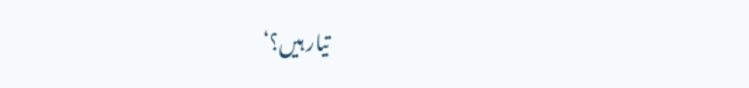تیار ہیں؟‘